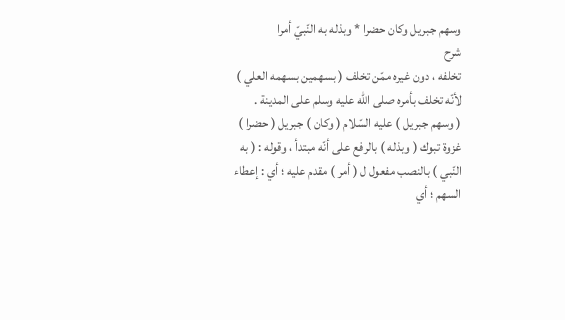وسهم جبريل وكان حضرا * وبذله به النّبيّ أمرا
شرح
تخلفه ، دون غيره ممّن تخلف ( بسهمين بسهمه العلي ) لأنّه تخلف بأمره صلى اللّه عليه وسلم على المدينة .
( وسهم جبريل ) عليه السّلام ( وكان ) جبريل ( حضرا ) غزوة تبوك ( وبذله ) بالرفع على أنّه مبتدأ ، وقوله : ( به النّبي ) بالنصب مفعول ل ( أمر ) مقدم عليه ؛ أي : إعطاء السهم ؛ أي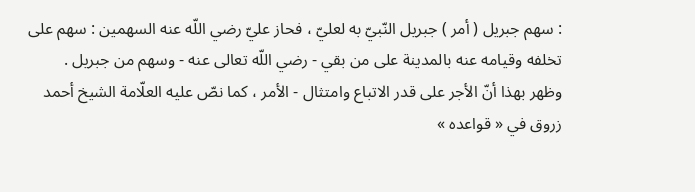: سهم جبريل ( أمر ) جبريل النّبيّ به لعليّ ، فحاز عليّ رضي اللّه عنه السهمين : سهم على تخلفه وقيامه عنه بالمدينة على من بقي - رضي اللّه تعالى عنه - وسهم من جبريل .
وظهر بهذا أنّ الأجر على قدر الاتباع وامتثال - الأمر ، كما نصّ عليه العلّامة الشيخ أحمد زروق في « قواعده »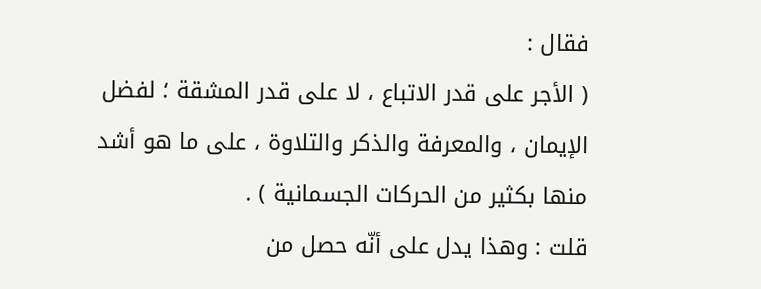فقال :
( الأجر على قدر الاتباع ، لا على قدر المشقة ؛ لفضل الإيمان ، والمعرفة والذكر والتلاوة ، على ما هو أشد منها بكثير من الحركات الجسمانية ) .
قلت : وهذا يدل على أنّه حصل من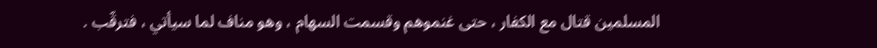المسلمين قتال مع الكفار ، حتى غنموهم وقسمت السهام ، وهو مناف لما سيأتي ، فترقّب .